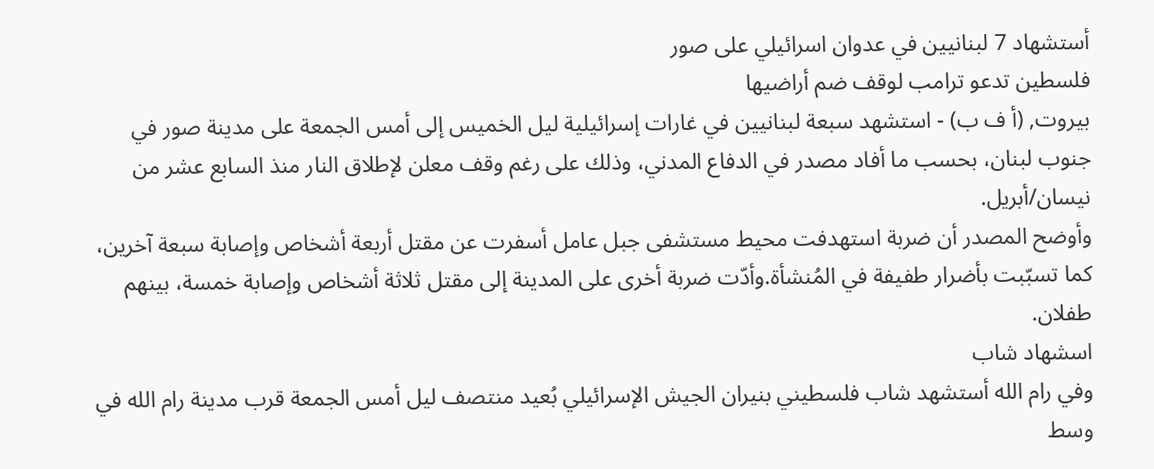أستشهاد 7 لبنانيين في عدوان اسرائيلي على صور
فلسطين تدعو ترامب لوقف ضم أراضيها
بيروت, (أ ف ب) - استشهد سبعة لبنانيين في غارات إسرائيلية ليل الخميس إلى أمس الجمعة على مدينة صور في جنوب لبنان، بحسب ما أفاد مصدر في الدفاع المدني، وذلك على رغم وقف معلن لإطلاق النار منذ السابع عشر من نيسان/أبريل.
وأوضح المصدر أن ضربة استهدفت محيط مستشفى جبل عامل أسفرت عن مقتل أربعة أشخاص وإصابة سبعة آخرين، كما تسبّبت بأضرار طفيفة في المُنشأة.وأدّت ضربة أخرى على المدينة إلى مقتل ثلاثة أشخاص وإصابة خمسة، بينهم طفلان.
اسشهاد شاب
وفي رام الله أستشهد شاب فلسطيني بنيران الجيش الإسرائيلي بُعيد منتصف ليل أمس الجمعة قرب مدينة رام الله في وسط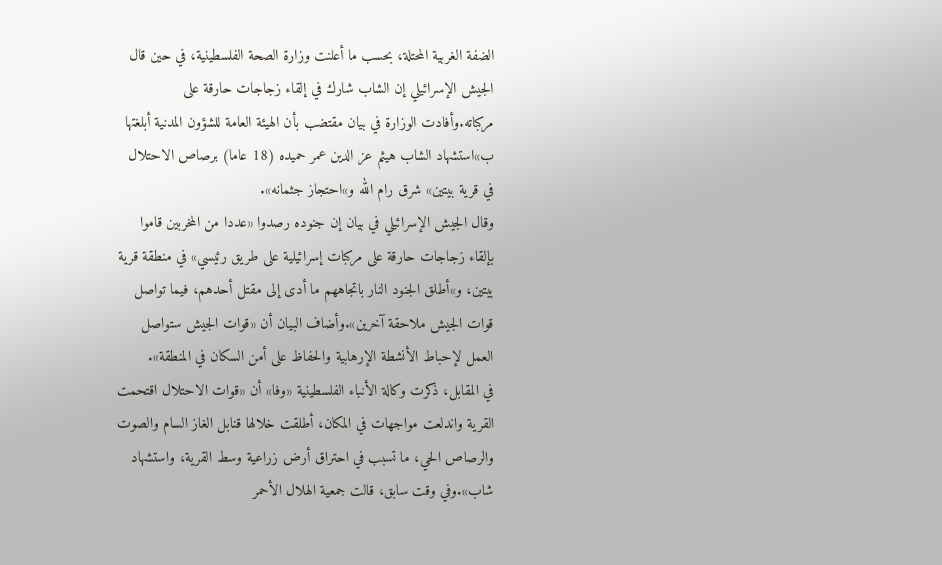الضفة الغربية المحتلة، بحسب ما أعلنت وزارة الصحة الفلسطينية، في حين قال الجيش الإسرائيلي إن الشاب شارك في إلقاء زجاجات حارقة على مركباته.وأفادت الوزارة في بيان مقتضب بأن الهيئة العامة للشؤون المدنية أبلغتها ب»استشهاد الشاب هيثم عز الدين عمر حميده (18 عاما) برصاص الاحتلال في قرية بيتين» شرق رام الله و»احتجاز جثمانه».
وقال الجيش الإسرائيلي في بيان إن جنوده رصدوا «عددا من المخربين قاموا بإلقاء زجاجات حارقة على مركبات إسرائيلية على طريق رئيسي» في منطقة قرية بيتين، و»أطلق الجنود النار باتجاههم ما أدى إلى مقتل أحدهم، فيما تواصل قوات الجيش ملاحقة آخرين».وأضاف البيان أن «قوات الجيش ستواصل العمل لإحباط الأنشطة الإرهابية والحفاظ على أمن السكان في المنطقة».
في المقابل، ذكرت وكالة الأنباء الفلسطينية «وفا» أن «قوات الاحتلال اقتحمت القرية واندلعت مواجهات في المكان، أطلقت خلالها قنابل الغاز السام والصوت والرصاص الحي، ما تسبب في احتراق أرض زراعية وسط القرية، واستشهاد شاب».وفي وقت سابق، قالت جمعية الهلال الأحمر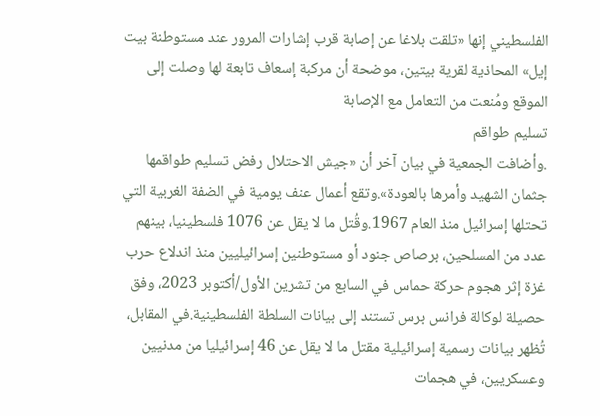الفلسطيني إنها «تلقت بلاغا عن إصابة قرب إشارات المرور عند مستوطنة بيت إيل» المحاذية لقرية بيتين، موضحة أن مركبة إسعاف تابعة لها وصلت إلى الموقع ومُنعت من التعامل مع الإصابة
تسليم طواقم
.وأضافت الجمعية في بيان آخر أن «جيش الاحتلال رفض تسليم طواقمها جثمان الشهيد وأمرها بالعودة».وتقع أعمال عنف يومية في الضفة الغربية التي تحتلها إسرائيل منذ العام 1967.وقُتل ما لا يقل عن 1076 فلسطينيا، بينهم عدد من المسلحين، برصاص جنود أو مستوطنين إسرائيليين منذ اندلاع حرب غزة إثر هجوم حركة حماس في السابع من تشرين الأول/أكتوبر 2023، وفق حصيلة لوكالة فرانس برس تستند إلى بيانات السلطة الفلسطينية.في المقابل، تُظهر بيانات رسمية إسرائيلية مقتل ما لا يقل عن 46 إسرائيليا من مدنيين وعسكريين، في هجمات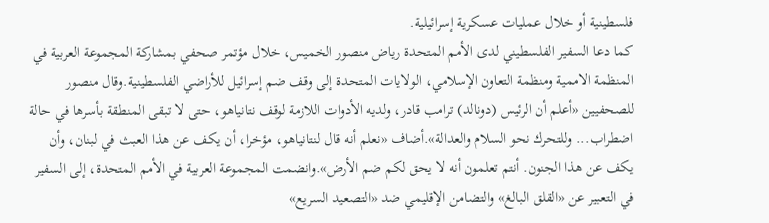فلسطينية أو خلال عمليات عسكرية إسرائيلية.
كما دعا السفير الفلسطيني لدى الأمم المتحدة رياض منصور الخميس، خلال مؤتمر صحفي بمشاركة المجموعة العربية في المنظمة الاممية ومنظمة التعاون الإسلامي، الولايات المتحدة إلى وقف ضم إسرائيل للأراضي الفلسطينية.وقال منصور للصحفيين «أعلم أن الرئيس (دونالد) ترامب قادر، ولديه الأدوات اللازمة لوقف نتانياهو، حتى لا تبقى المنطقة بأسرها في حالة اضطراب... وللتحرك نحو السلام والعدالة».أضاف «نعلم أنه قال لنتانياهو، مؤخرا، أن يكف عن هذا العبث في لبنان، وأن يكف عن هذا الجنون. أنتم تعلمون أنه لا يحق لكم ضم الأرض».وانضمت المجموعة العربية في الأمم المتحدة، إلى السفير في التعبير عن «القلق البالغ» والتضامن الإقليمي ضد «التصعيد السريع»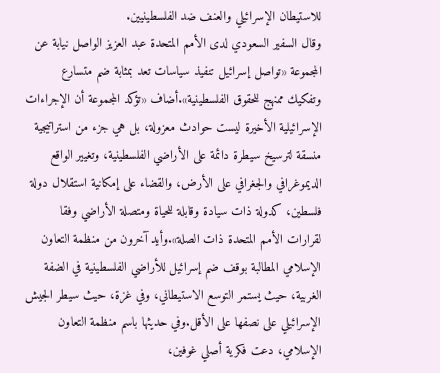للاستيطان الإسرائيلي والعنف ضد الفلسطينيين.
وقال السفير السعودي لدى الأمم المتحدة عبد العزيز الواصل نيابة عن المجموعة «تواصل إسرائيل تنفيذ سياسات تعد بمثابة ضم متسارع وتفكيك ممنهج للحقوق الفلسطينية».أضاف «تؤكد المجموعة أن الإجراءات الإسرائيلية الأخيرة ليست حوادث معزولة، بل هي جزء من استراتيجية منسقة لترسيخ سيطرة دائمة على الأراضي الفلسطينية، وتغيير الواقع الديموغرافي والجغرافي على الأرض، والقضاء على إمكانية استقلال دولة فلسطين، كدولة ذات سيادة وقابلة للحياة ومتصلة الأراضي وفقا لقرارات الأمم المتحدة ذات الصلة».وأيد آخرون من منظمة التعاون الإسلامي المطالبة بوقف ضم إسرائيل للأراضي الفلسطينية في الضفة الغربية، حيث يستمر التوسع الاستيطاني، وفي غزة، حيث سيطر الجيش الإسرائيلي على نصفها على الأقل.وفي حديثها باسم منظمة التعاون الإسلامي، دعت فكرية أصلي غوفين،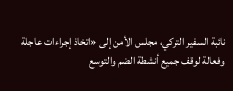نائبة السفير التركي، مجلس الأمن إلى «اتخاذ إجراءات عاجلة وفعالة لوقف جميع أنشطة الضم والتوسع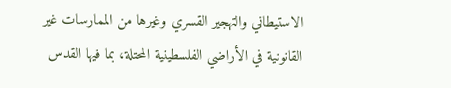الاستيطاني والتهجير القسري وغيرها من الممارسات غير القانونية في الأراضي الفلسطينية المحتلة، بما فيها القدس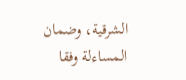الشرقية، وضمان المساءلة وفقا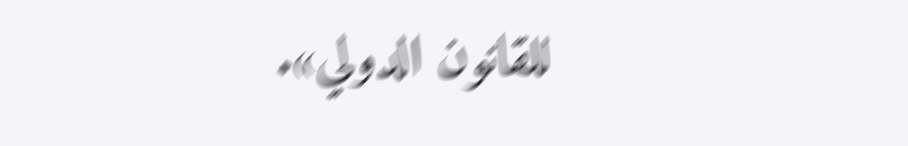للقانون الدولي».